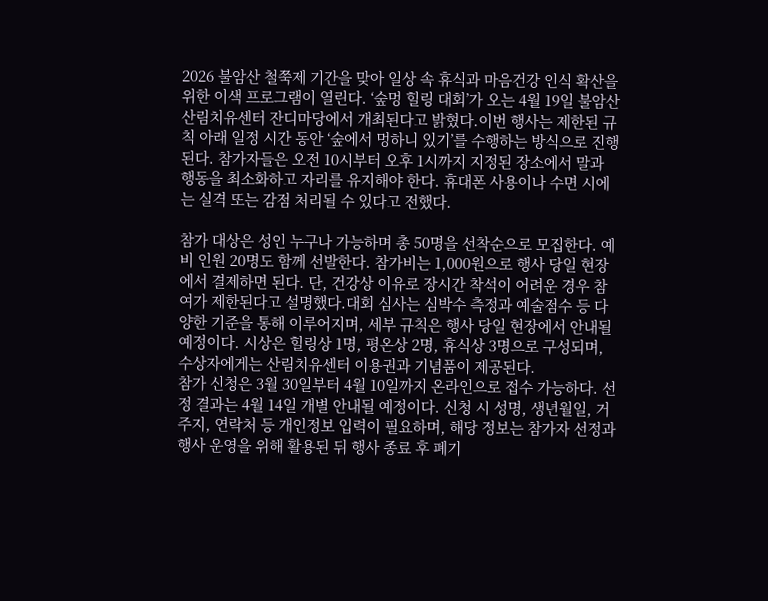2026 불암산 철쭉제 기간을 맞아 일상 속 휴식과 마음건강 인식 확산을 위한 이색 프로그램이 열린다. ‘숲멍 힐링 대회’가 오는 4월 19일 불암산 산림치유센터 잔디마당에서 개최된다고 밝혔다.이번 행사는 제한된 규칙 아래 일정 시간 동안 ‘숲에서 멍하니 있기’를 수행하는 방식으로 진행된다. 참가자들은 오전 10시부터 오후 1시까지 지정된 장소에서 말과 행동을 최소화하고 자리를 유지해야 한다. 휴대폰 사용이나 수면 시에는 실격 또는 감점 처리될 수 있다고 전했다.

참가 대상은 성인 누구나 가능하며 총 50명을 선착순으로 모집한다. 예비 인원 20명도 함께 선발한다. 참가비는 1,000원으로 행사 당일 현장에서 결제하면 된다. 단, 건강상 이유로 장시간 착석이 어려운 경우 참여가 제한된다고 설명했다.대회 심사는 심박수 측정과 예술점수 등 다양한 기준을 통해 이루어지며, 세부 규칙은 행사 당일 현장에서 안내될 예정이다. 시상은 힐링상 1명, 평온상 2명, 휴식상 3명으로 구성되며, 수상자에게는 산림치유센터 이용권과 기념품이 제공된다.
참가 신청은 3월 30일부터 4월 10일까지 온라인으로 접수 가능하다. 선정 결과는 4월 14일 개별 안내될 예정이다. 신청 시 성명, 생년월일, 거주지, 연락처 등 개인정보 입력이 필요하며, 해당 정보는 참가자 선정과 행사 운영을 위해 활용된 뒤 행사 종료 후 폐기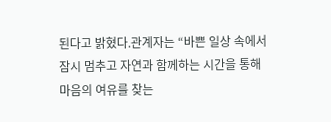된다고 밝혔다.관계자는 “바쁜 일상 속에서 잠시 멈추고 자연과 함께하는 시간을 통해 마음의 여유를 찾는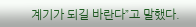계기가 되길 바란다”고 말했다.